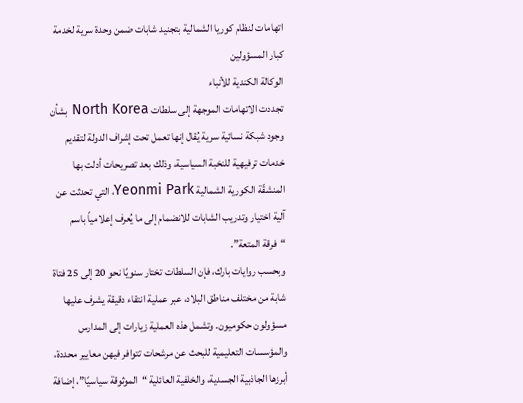اتهامات لنظام كوريا الشمالية بتجنيد شابات ضمن وحدة سرية لخدمة كبار المسؤولين
الوكالة الكندية للأنباء
تجددت الاتهامات الموجهة إلى سلطات North Korea بشأن وجود شبكة نسائية سرية يُقال إنها تعمل تحت إشراف الدولة لتقديم خدمات ترفيهية للنخبة السياسية، وذلك بعد تصريحات أدلت بها المنشقّة الكورية الشمالية Yeonmi Park، التي تحدثت عن آلية اختيار وتدريب الشابات للانضمام إلى ما يُعرف إعلامياً باسم “فرقة المتعة”.
وبحسب روايات بارك، فإن السلطات تختار سنويًا نحو 20 إلى 25 فتاة شابة من مختلف مناطق البلاد، عبر عملية انتقاء دقيقة يشرف عليها مسؤولون حكوميون. وتشمل هذه العملية زيارات إلى المدارس والمؤسسات التعليمية للبحث عن مرشحات تتوافر فيهن معايير محددة، أبرزها الجاذبية الجسدية، والخلفية العائلية “الموثوقة سياسيًا”، إضافة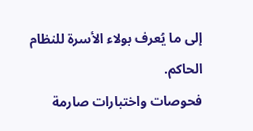إلى ما يُعرف بولاء الأسرة للنظام الحاكم.
فحوصات واختبارات صارمة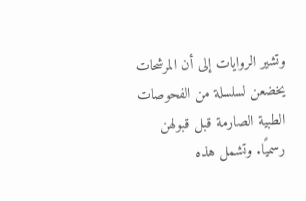وتشير الروايات إلى أن المرشحات يخضعن لسلسلة من الفحوصات الطبية الصارمة قبل قبولهن رسميًا. وتشمل هذه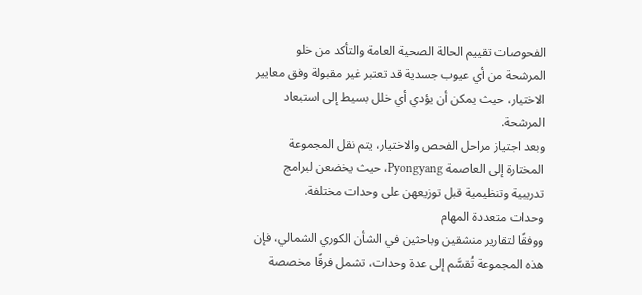الفحوصات تقييم الحالة الصحية العامة والتأكد من خلو المرشحة من أي عيوب جسدية قد تعتبر غير مقبولة وفق معايير الاختيار، حيث يمكن أن يؤدي أي خلل بسيط إلى استبعاد المرشحة.
وبعد اجتياز مراحل الفحص والاختيار، يتم نقل المجموعة المختارة إلى العاصمة Pyongyang، حيث يخضعن لبرامج تدريبية وتنظيمية قبل توزيعهن على وحدات مختلفة.
وحدات متعددة المهام
ووفقًا لتقارير منشقين وباحثين في الشأن الكوري الشمالي، فإن هذه المجموعة تُقسَّم إلى عدة وحدات، تشمل فرقًا مخصصة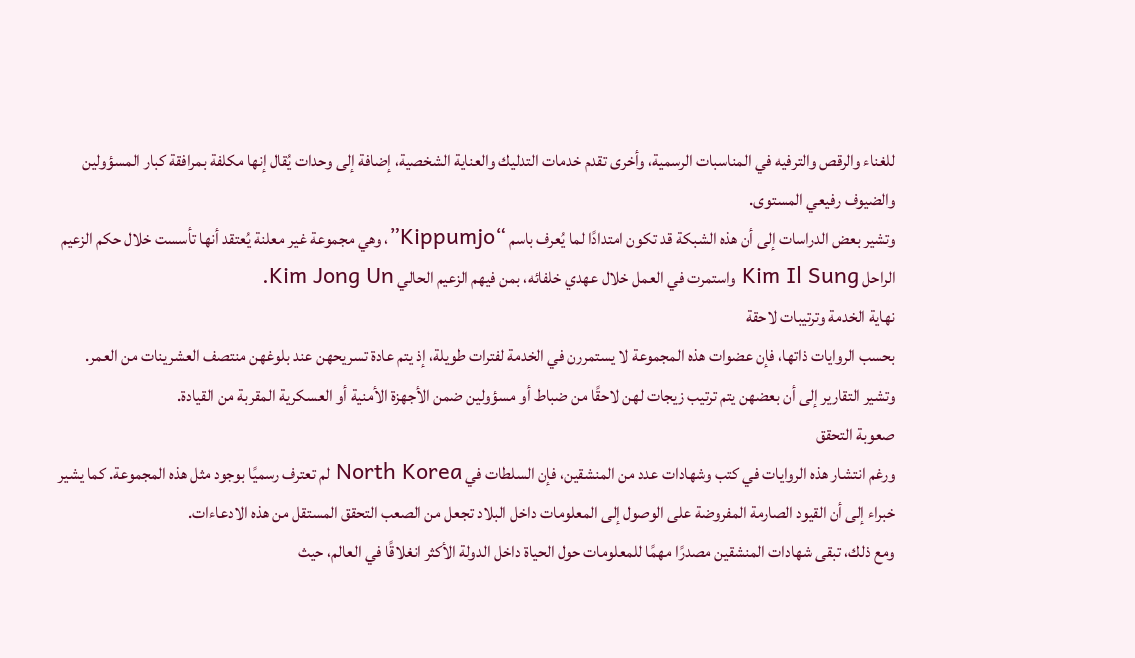للغناء والرقص والترفيه في المناسبات الرسمية، وأخرى تقدم خدمات التدليك والعناية الشخصية، إضافة إلى وحدات يُقال إنها مكلفة بمرافقة كبار المسؤولين والضيوف رفيعي المستوى.
وتشير بعض الدراسات إلى أن هذه الشبكة قد تكون امتدادًا لما يُعرف باسم “Kippumjo”، وهي مجموعة غير معلنة يُعتقد أنها تأسست خلال حكم الزعيم الراحل Kim Il Sung واستمرت في العمل خلال عهدي خلفائه، بمن فيهم الزعيم الحالي Kim Jong Un.
نهاية الخدمة وترتيبات لاحقة
بحسب الروايات ذاتها، فإن عضوات هذه المجموعة لا يستمررن في الخدمة لفترات طويلة، إذ يتم عادة تسريحهن عند بلوغهن منتصف العشرينات من العمر. وتشير التقارير إلى أن بعضهن يتم ترتيب زيجات لهن لاحقًا من ضباط أو مسؤولين ضمن الأجهزة الأمنية أو العسكرية المقربة من القيادة.
صعوبة التحقق
ورغم انتشار هذه الروايات في كتب وشهادات عدد من المنشقين، فإن السلطات في North Korea لم تعترف رسميًا بوجود مثل هذه المجموعة. كما يشير خبراء إلى أن القيود الصارمة المفروضة على الوصول إلى المعلومات داخل البلاد تجعل من الصعب التحقق المستقل من هذه الادعاءات.
ومع ذلك، تبقى شهادات المنشقين مصدرًا مهمًا للمعلومات حول الحياة داخل الدولة الأكثر انغلاقًا في العالم، حيث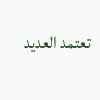تعتمد العديد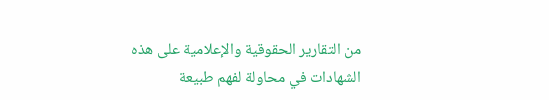من التقارير الحقوقية والإعلامية على هذه الشهادات في محاولة لفهم طبيعة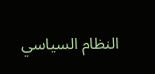النظام السياسي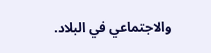والاجتماعي في البلاد.